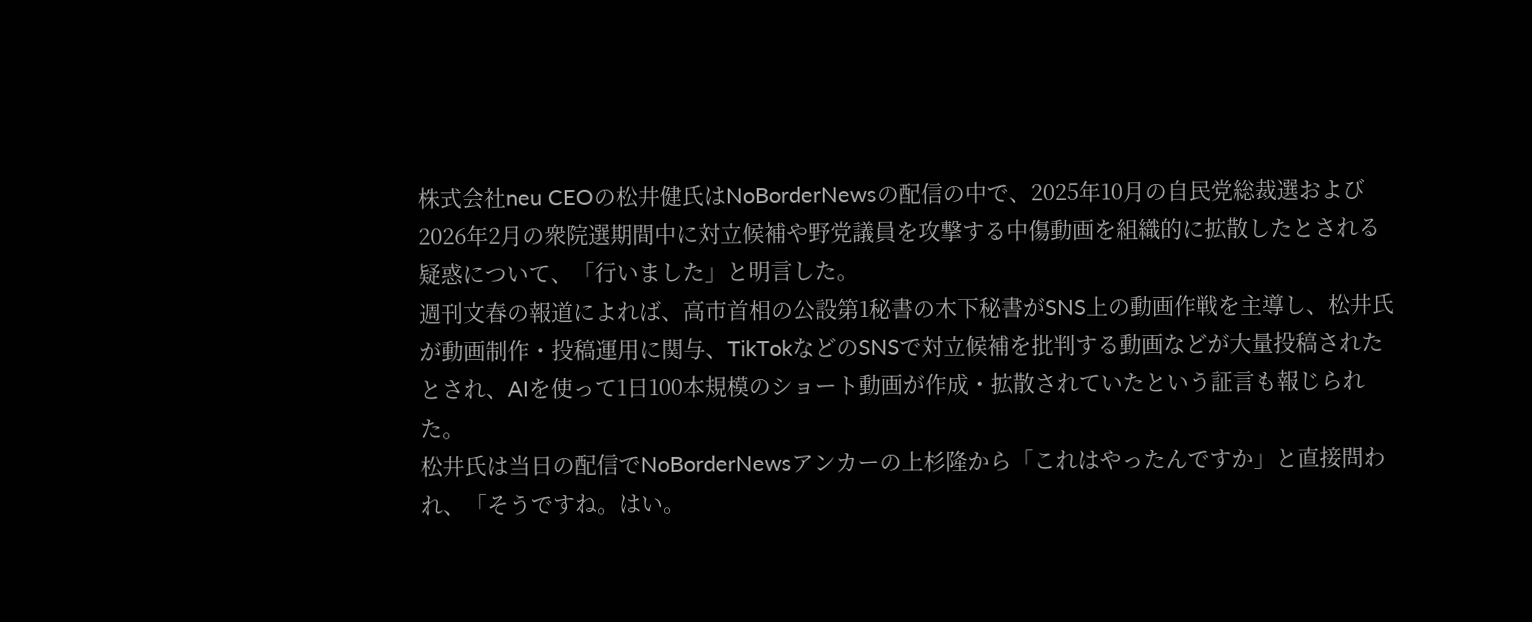株式会社neu CEOの松井健氏はNoBorderNewsの配信の中で、2025年10月の自民党総裁選および2026年2月の衆院選期間中に対立候補や野党議員を攻撃する中傷動画を組織的に拡散したとされる疑惑について、「行いました」と明言した。
週刊文春の報道によれば、高市首相の公設第1秘書の木下秘書がSNS上の動画作戦を主導し、松井氏が動画制作・投稿運用に関与、TikTokなどのSNSで対立候補を批判する動画などが大量投稿されたとされ、AIを使って1日100本規模のショート動画が作成・拡散されていたという証言も報じられた。
松井氏は当日の配信でNoBorderNewsアンカーの上杉隆から「これはやったんですか」と直接問われ、「そうですね。はい。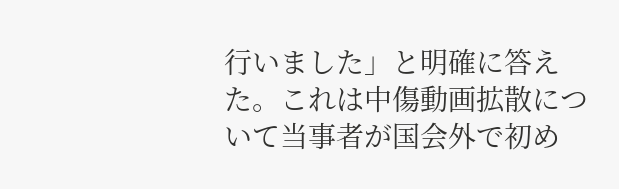行いました」と明確に答えた。これは中傷動画拡散について当事者が国会外で初め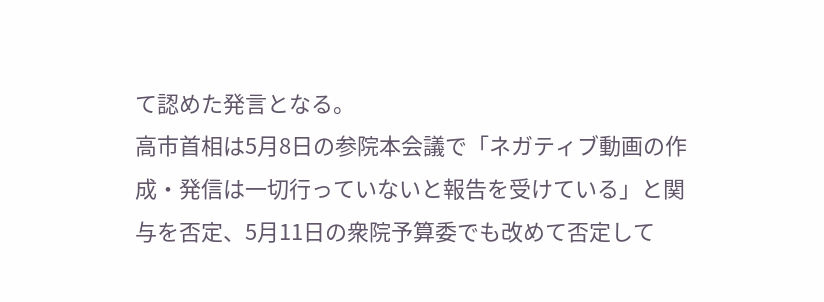て認めた発言となる。
高市首相は5月8日の参院本会議で「ネガティブ動画の作成・発信は一切行っていないと報告を受けている」と関与を否定、5月11日の衆院予算委でも改めて否定して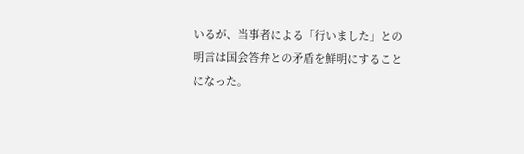いるが、当事者による「行いました」との明言は国会答弁との矛盾を鮮明にすることになった。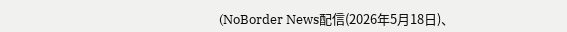(NoBorder News配信(2026年5月18日)、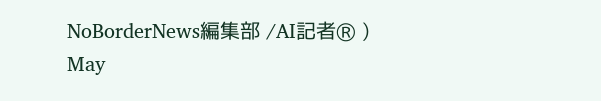NoBorderNews編集部 /AI記者Ⓡ )
May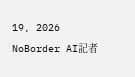19, 2026
NoBorder AI記者